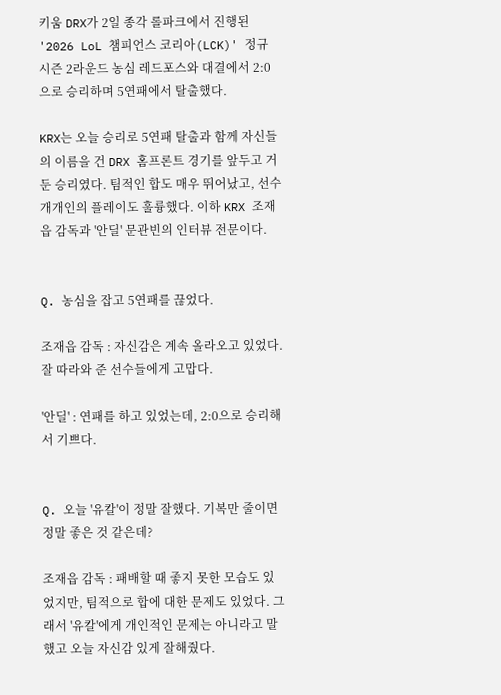키움 DRX가 2일 종각 롤파크에서 진행된 '2026 LoL 챔피언스 코리아(LCK)' 정규 시즌 2라운드 농심 레드포스와 대결에서 2:0으로 승리하며 5연패에서 탈출했다.

KRX는 오늘 승리로 5연패 탈출과 함께 자신들의 이름을 건 DRX 홈프론트 경기를 앞두고 거둔 승리였다. 팀적인 합도 매우 뛰어났고, 선수 개개인의 플레이도 훌륭했다. 이하 KRX 조재읍 감독과 '안딜' 문관빈의 인터뷰 전문이다.


Q. 농심을 잡고 5연패를 끊었다.

조재읍 감독 : 자신감은 계속 올라오고 있었다. 잘 따라와 준 선수들에게 고맙다.

'안딜' : 연패를 하고 있었는데, 2:0으로 승리해서 기쁘다.


Q. 오늘 '유칼'이 정말 잘했다. 기복만 줄이면 정말 좋은 것 같은데?

조재읍 감독 : 패배할 때 좋지 못한 모습도 있었지만, 팀적으로 합에 대한 문제도 있었다. 그래서 '유칼'에게 개인적인 문제는 아니라고 말했고 오늘 자신감 있게 잘해줬다.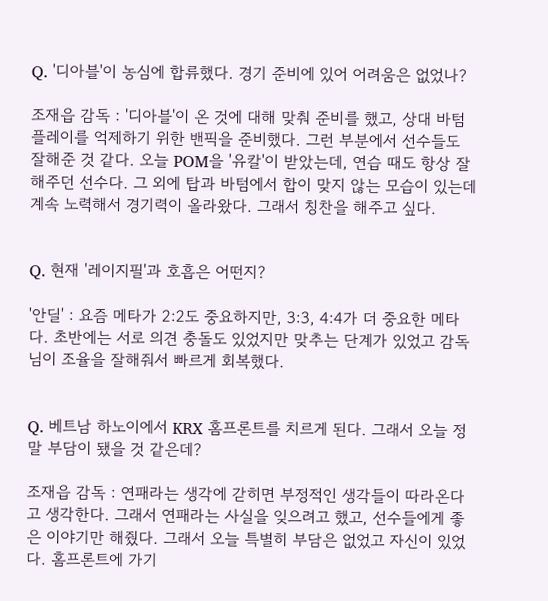Q. '디아블'이 농심에 합류했다. 경기 준비에 있어 어려움은 없었나?

조재읍 감독 : '디아블'이 온 것에 대해 맞춰 준비를 했고, 상대 바텀 플레이를 억제하기 위한 밴픽을 준비했다. 그런 부분에서 선수들도 잘해준 것 같다. 오늘 POM을 '유칼'이 받았는데, 연습 때도 항상 잘해주던 선수다. 그 외에 탑과 바텀에서 합이 맞지 않는 모습이 있는데 계속 노력해서 경기력이 올라왔다. 그래서 칭찬을 해주고 싶다.


Q. 현재 '레이지필'과 호흡은 어떤지?

'안딜' : 요즘 메타가 2:2도 중요하지만, 3:3, 4:4가 더 중요한 메타다. 초반에는 서로 의견 충돌도 있었지만 맞추는 단계가 있었고 감독님이 조율을 잘해줘서 빠르게 회복했다.


Q. 베트남 하노이에서 KRX 홈프론트를 치르게 된다. 그래서 오늘 정말 부담이 됐을 것 같은데?

조재읍 감독 : 연패라는 생각에 갇히면 부정적인 생각들이 따라온다고 생각한다. 그래서 연패라는 사실을 잊으려고 했고, 선수들에게 좋은 이야기만 해줬다. 그래서 오늘 특별히 부담은 없었고 자신이 있었다. 홈프론트에 가기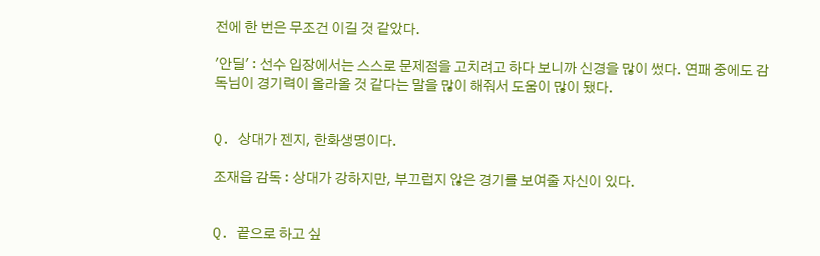전에 한 번은 무조건 이길 것 같았다.

'안딜' : 선수 입장에서는 스스로 문제점을 고치려고 하다 보니까 신경을 많이 썼다. 연패 중에도 감독님이 경기력이 올라올 것 같다는 말을 많이 해줘서 도움이 많이 됐다.


Q. 상대가 젠지, 한화생명이다.

조재읍 감독 : 상대가 강하지만, 부끄럽지 않은 경기를 보여줄 자신이 있다.


Q. 끝으로 하고 싶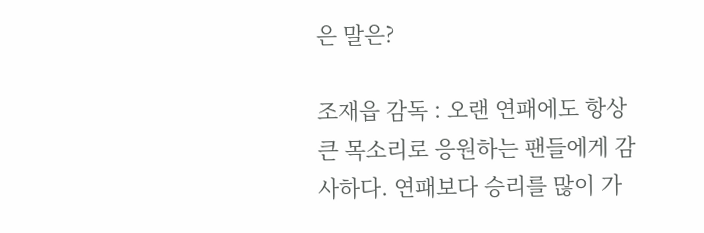은 말은?

조재읍 감독 : 오랜 연패에도 항상 큰 목소리로 응원하는 팬들에게 감사하다. 연패보다 승리를 많이 가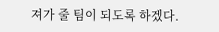져가 줄 팀이 되도록 하겠다.